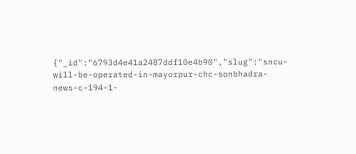{"_id":"6793d4e41a2487ddf10e4b90","slug":"sncu-will-be-operated-in-mayorpur-chc-sonbhadra-news-c-194-1-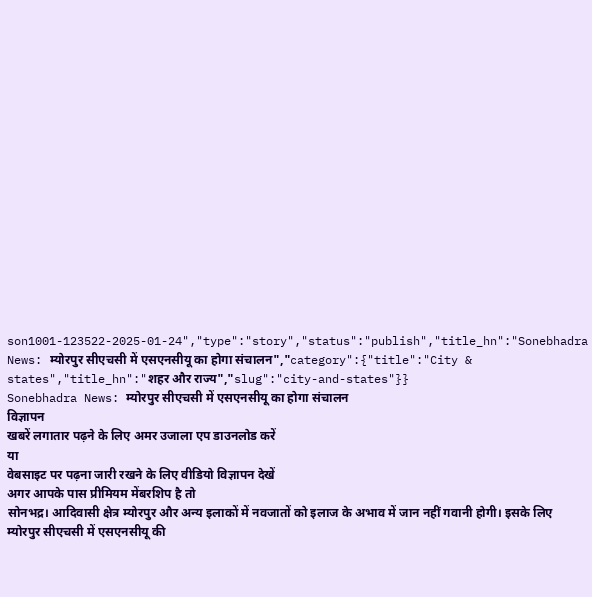son1001-123522-2025-01-24","type":"story","status":"publish","title_hn":"Sonebhadra News: म्योरपुर सीएचसी में एसएनसीयू का होगा संचालन","category":{"title":"City & states","title_hn":"शहर और राज्य","slug":"city-and-states"}}
Sonebhadra News: म्योरपुर सीएचसी में एसएनसीयू का होगा संचालन
विज्ञापन
खबरें लगातार पढ़ने के लिए अमर उजाला एप डाउनलोड करें
या
वेबसाइट पर पढ़ना जारी रखने के लिए वीडियो विज्ञापन देखें
अगर आपके पास प्रीमियम मेंबरशिप है तो
सोनभद्र। आदिवासी क्षेत्र म्योरपुर और अन्य इलाकों में नवजातों को इलाज के अभाव में जान नहीं गवानी होगी। इसके लिए म्योरपुर सीएचसी में एसएनसीयू की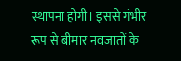स्थापना होगी। इससे गंभीर रूप से बीमार नवजातों के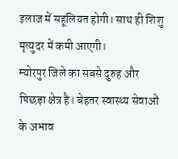इलाज में सहूलियत होगी। साथ ही शिशु मृत्युदर में कमी आएगी।
म्योरपुर जिले का सबसे दुरुह और पिछड़ा क्षेत्र है। बेहतर स्वास्थ्य सेवाओं के अभाव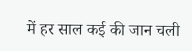में हर साल कई की जान चली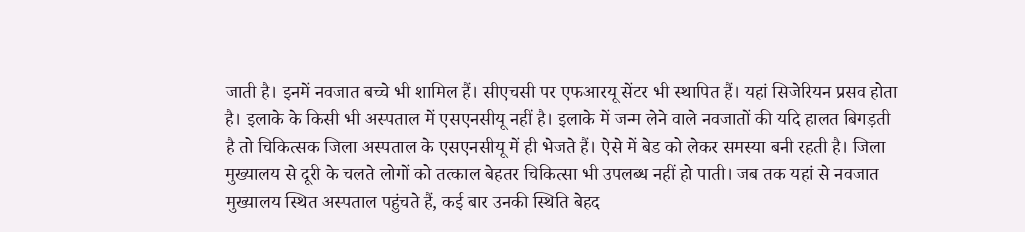जाती है। इनमें नवजात बच्चे भी शामिल हैं। सीएचसी पर एफआरयू सेंटर भी स्थापित हैं। यहां सिजेरियन प्रसव होता है। इलाके के किसी भी अस्पताल में एसएनसीयू नहीं है। इलाके में जन्म लेने वाले नवजातों की यदि हालत बिगड़ती है तो चिकित्सक जिला अस्पताल के एसएनसीयू में ही भेजते हैं। ऐसे में बेड को लेकर समस्या बनी रहती है। जिला मुख्यालय से दूरी के चलते लोगों को तत्काल बेहतर चिकित्सा भी उपलब्ध नहीं हो पाती। जब तक यहां से नवजात मुख्यालय स्थित अस्पताल पहुंचते हैं, कई बार उनकी स्थिति बेहद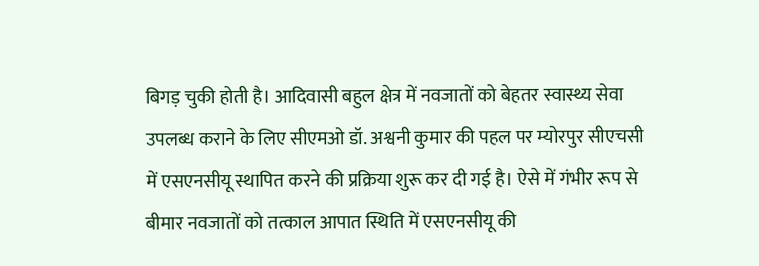बिगड़ चुकी होती है। आदिवासी बहुल क्षेत्र में नवजातों को बेहतर स्वास्थ्य सेवा उपलब्ध कराने के लिए सीएमओ डॉ. अश्वनी कुमार की पहल पर म्योरपुर सीएचसी में एसएनसीयू स्थापित करने की प्रक्रिया शुरू कर दी गई है। ऐसे में गंभीर रूप से बीमार नवजातों को तत्काल आपात स्थिति में एसएनसीयू की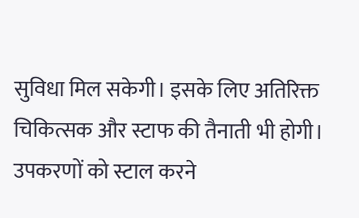सुविधा मिल सकेगी। इसके लिए अतिरिक्त चिकित्सक और स्टाफ की तैनाती भी होगी। उपकरणों को स्टाल करने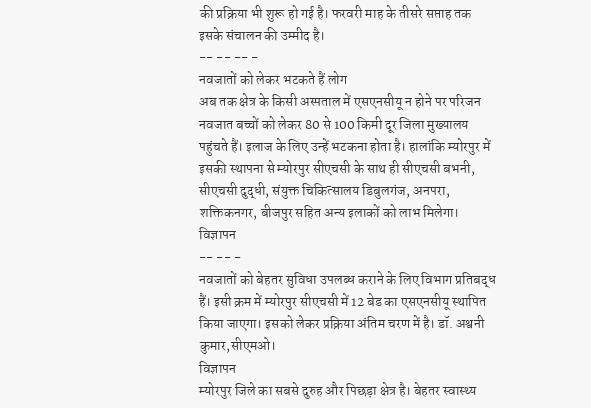की प्रक्रिया भी शुरू हो गई है। फरवरी माह के तीसरे सप्ताह तक इसके संचालन की उम्मीद है।
-- -- -- -
नवजातों को लेकर भटकते हैं लोग
अब तक क्षेत्र के किसी अस्पताल में एसएनसीयू न होने पर परिजन नवजात बच्चों को लेकर 80 से 100 किमी दूर जिला मुख्यालय पहुंचते हैं। इलाज के लिए उन्हें भटकना होता है। हालांकि म्योरपुर में इसकी स्थापना से म्योरपुर सीएचसी के साथ ही सीएचसी बभनी, सीएचसी दुद्धी, संयुक्त चिकित्सालय डिबुलगंज, अनपरा, शक्तिकनगर, बीजपुर सहित अन्य इलाकों को लाभ मिलेगा।
विज्ञापन
-- -- -
नवजातों को बेहतर सुविधा उपलब्ध कराने के लिए विभाग प्रतिबद्ध हैं। इसी क्रम में म्योरपुर सीएचसी में 12 बेड का एसएनसीयू स्थापित किया जाएगा। इसको लेकर प्रक्रिया अंतिम चरण में है। डॉ. अश्वनी कुमार,सीएमओ।
विज्ञापन
म्योरपुर जिले का सबसे दुरुह और पिछड़ा क्षेत्र है। बेहतर स्वास्थ्य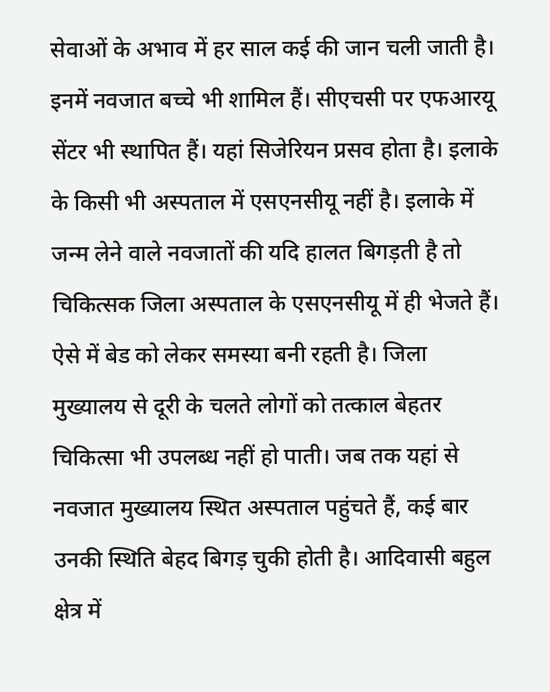सेवाओं के अभाव में हर साल कई की जान चली जाती है। इनमें नवजात बच्चे भी शामिल हैं। सीएचसी पर एफआरयू सेंटर भी स्थापित हैं। यहां सिजेरियन प्रसव होता है। इलाके के किसी भी अस्पताल में एसएनसीयू नहीं है। इलाके में जन्म लेने वाले नवजातों की यदि हालत बिगड़ती है तो चिकित्सक जिला अस्पताल के एसएनसीयू में ही भेजते हैं। ऐसे में बेड को लेकर समस्या बनी रहती है। जिला मुख्यालय से दूरी के चलते लोगों को तत्काल बेहतर चिकित्सा भी उपलब्ध नहीं हो पाती। जब तक यहां से नवजात मुख्यालय स्थित अस्पताल पहुंचते हैं, कई बार उनकी स्थिति बेहद बिगड़ चुकी होती है। आदिवासी बहुल क्षेत्र में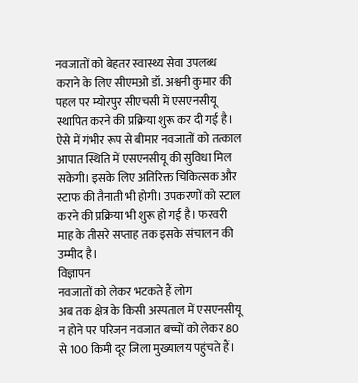नवजातों को बेहतर स्वास्थ्य सेवा उपलब्ध कराने के लिए सीएमओ डॉ. अश्वनी कुमार की पहल पर म्योरपुर सीएचसी में एसएनसीयू स्थापित करने की प्रक्रिया शुरू कर दी गई है। ऐसे में गंभीर रूप से बीमार नवजातों को तत्काल आपात स्थिति में एसएनसीयू की सुविधा मिल सकेगी। इसके लिए अतिरिक्त चिकित्सक और स्टाफ की तैनाती भी होगी। उपकरणों को स्टाल करने की प्रक्रिया भी शुरू हो गई है। फरवरी माह के तीसरे सप्ताह तक इसके संचालन की उम्मीद है।
विज्ञापन
नवजातों को लेकर भटकते हैं लोग
अब तक क्षेत्र के किसी अस्पताल में एसएनसीयू न होने पर परिजन नवजात बच्चों को लेकर 80 से 100 किमी दूर जिला मुख्यालय पहुंचते हैं।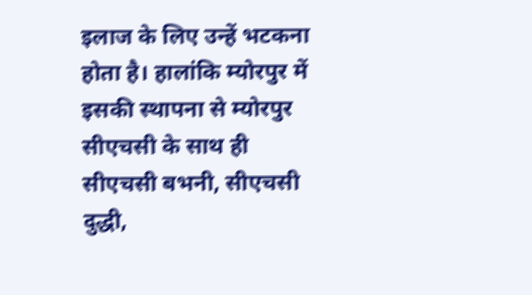इलाज के लिए उन्हें भटकना होता है। हालांकि म्योरपुर में इसकी स्थापना से म्योरपुर सीएचसी के साथ ही सीएचसी बभनी, सीएचसी दुद्धी,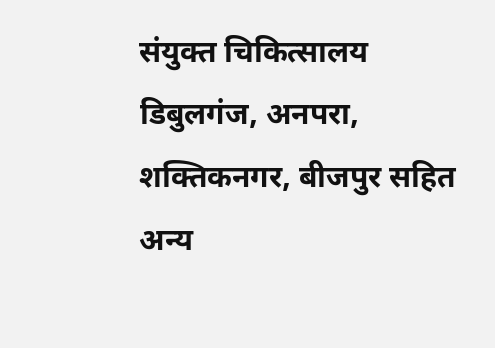संयुक्त चिकित्सालय डिबुलगंज, अनपरा, शक्तिकनगर, बीजपुर सहित अन्य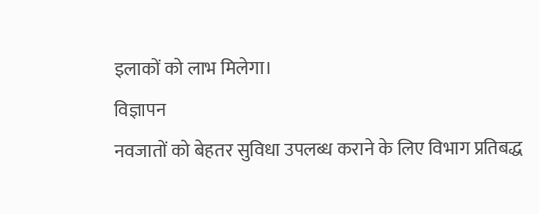इलाकों को लाभ मिलेगा।
विज्ञापन
नवजातों को बेहतर सुविधा उपलब्ध कराने के लिए विभाग प्रतिबद्ध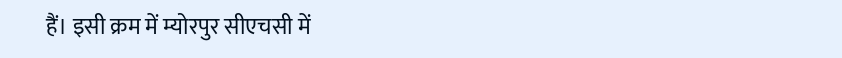हैं। इसी क्रम में म्योरपुर सीएचसी में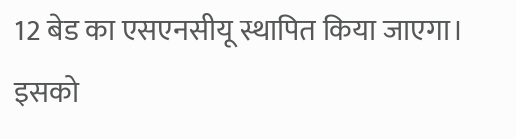12 बेड का एसएनसीयू स्थापित किया जाएगा। इसको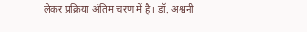लेकर प्रक्रिया अंतिम चरण में है। डॉ. अश्वनी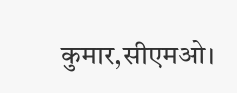कुमार,सीएमओ।